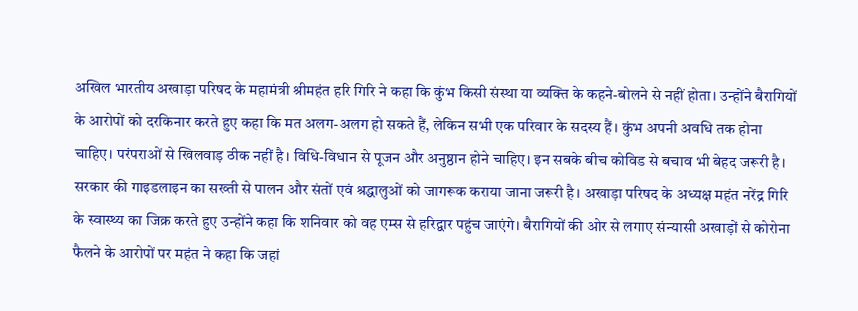अखिल भारतीय अखाड़ा परिषद के महामंत्री श्रीमहंत हरि गिरि ने कहा कि कुंभ किसी संस्था या व्यक्ति के कहने-बोलने से नहीं होता। उन्होंने बैरागियों के आरोपों को दरकिनार करते हुए कहा कि मत अलग-अलग हो सकते हैं, लेकिन सभी एक परिवार के सदस्य हैं। कुंभ अपनी अवधि तक होना चाहिए। परंपराओं से खिलवाड़ ठीक नहीं है। विधि-विधान से पूजन और अनुष्ठान होने चाहिए। इन सबके बीच कोविड से बचाव भी बेहद जरूरी है।
सरकार की गाइडलाइन का सख्ती से पालन और संतों एवं श्रद्धालुओं को जागरूक कराया जाना जरूरी है। अखाड़ा परिषद के अध्यक्ष महंत नरेंद्र गिरि के स्वास्थ्य का जिक्र करते हुए उन्होंने कहा कि शनिवार को वह एम्स से हरिद्वार पहुंच जाएंगे। बैरागियों की ओर से लगाए संन्यासी अखाड़ों से कोरोना फैलने के आरोपों पर महंत ने कहा कि जहां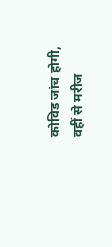कोविड जांच होगी, वहीं से मरीज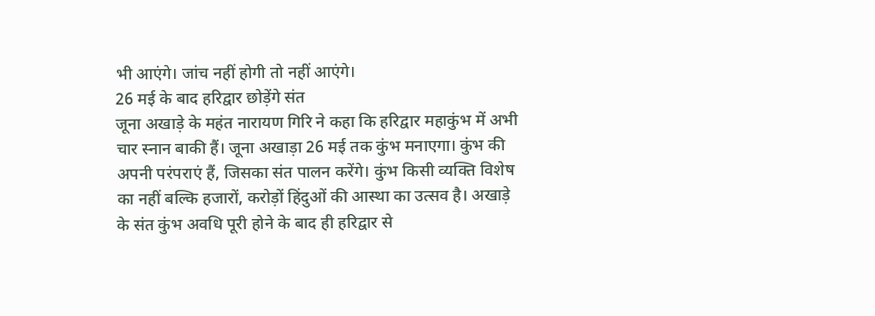भी आएंगे। जांच नहीं होगी तो नहीं आएंगे।
26 मई के बाद हरिद्वार छोड़ेंगे संत
जूना अखाड़े के महंत नारायण गिरि ने कहा कि हरिद्वार महाकुंभ में अभी चार स्नान बाकी हैं। जूना अखाड़ा 26 मई तक कुंभ मनाएगा। कुंभ की अपनी परंपराएं हैं, जिसका संत पालन करेंगे। कुंभ किसी व्यक्ति विशेष का नहीं बल्कि हजारों, करोड़ों हिंदुओं की आस्था का उत्सव है। अखाड़े के संत कुंभ अवधि पूरी होने के बाद ही हरिद्वार से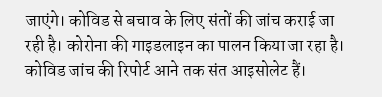जाएंगे। कोविड से बचाव के लिए संतों की जांच कराई जा रही है। कोरोना की गाइडलाइन का पालन किया जा रहा है। कोविड जांच की रिपोर्ट आने तक संत आइसोलेट हैं।